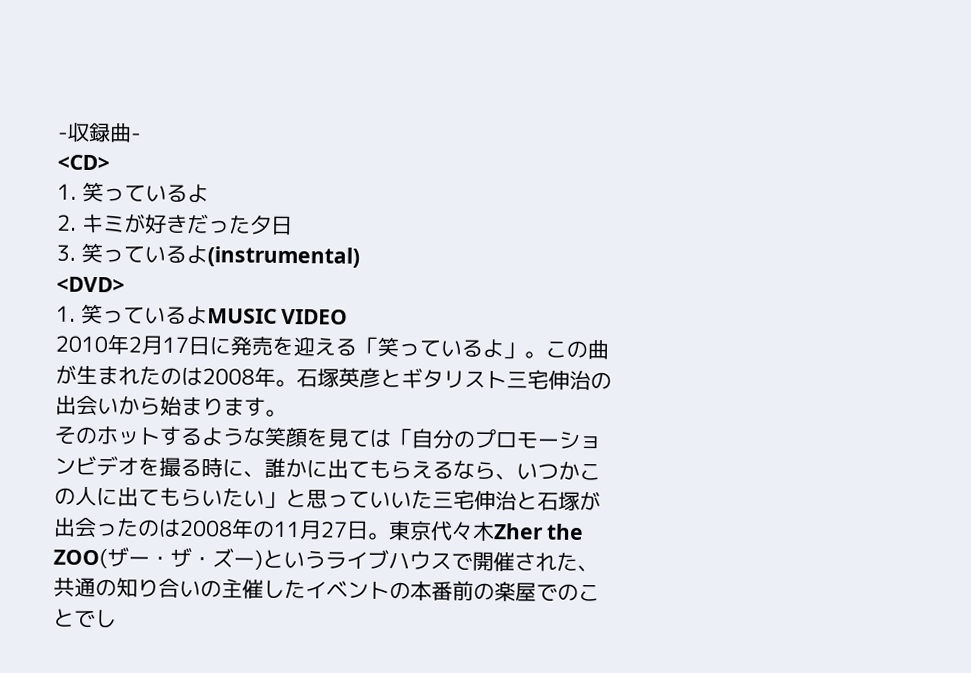-収録曲-
<CD>
1. 笑っているよ
2. キミが好きだった夕日
3. 笑っているよ(instrumental)
<DVD>
1. 笑っているよMUSIC VIDEO
2010年2月17日に発売を迎える「笑っているよ」。この曲が生まれたのは2008年。石塚英彦とギタリスト三宅伸治の出会いから始まります。
そのホットするような笑顔を見ては「自分のプロモーションビデオを撮る時に、誰かに出てもらえるなら、いつかこの人に出てもらいたい」と思っていいた三宅伸治と石塚が出会ったのは2008年の11月27日。東京代々木Zher the ZOO(ザー・ザ・ズー)というライブハウスで開催された、共通の知り合いの主催したイベントの本番前の楽屋でのことでし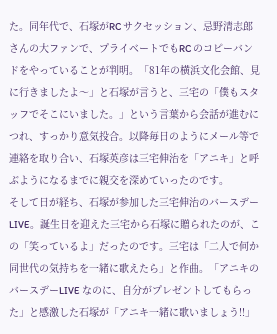た。同年代で、石塚がRC サクセッション、忌野清志郎さんの大ファンで、プライベートでもRC のコピーバンドをやっていることが判明。「81年の横浜文化会館、見に行きましたよ〜」と石塚が言うと、三宅の「僕もスタッフでそこにいました。」という言葉から会話が進むにつれ、すっかり意気投合。以降毎日のようにメール等で連絡を取り合い、石塚英彦は三宅伸治を「アニキ」と呼ぶようになるまでに親交を深めていったのです。
そして日が経ち、石塚が参加した三宅伸治のバースデーLIVE。誕生日を迎えた三宅から石塚に贈られたのが、この「笑っているよ」だったのです。三宅は「二人で何か同世代の気持ちを一緒に歌えたら」と作曲。「アニキのバースデーLIVE なのに、自分がプレゼントしてもらった」と感激した石塚が「アニキ一緒に歌いましょう!!」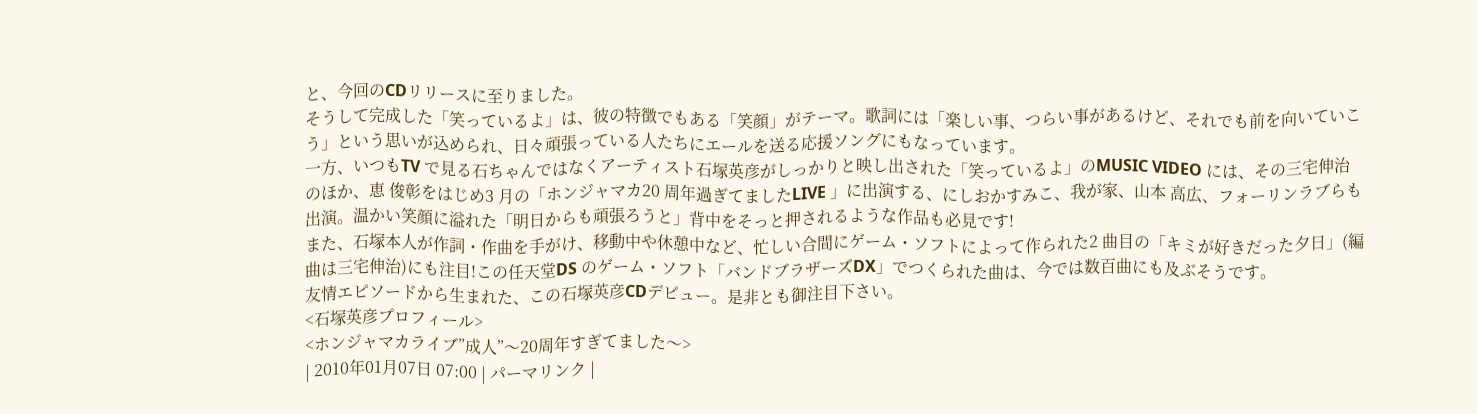と、今回のCDリリースに至りました。
そうして完成した「笑っているよ」は、彼の特徴でもある「笑顔」がテーマ。歌詞には「楽しい事、つらい事があるけど、それでも前を向いていこう」という思いが込められ、日々頑張っている人たちにエールを送る応援ソングにもなっています。
一方、いつもTV で見る石ちゃんではなくアーティスト石塚英彦がしっかりと映し出された「笑っているよ」のMUSIC VIDEO には、その三宅伸治のほか、恵 俊彰をはじめ3 月の「ホンジャマカ20 周年過ぎてましたLIVE 」に出演する、にしおかすみこ、我が家、山本 高広、フォーリンラブらも出演。温かい笑顔に溢れた「明日からも頑張ろうと」背中をそっと押されるような作品も必見です!
また、石塚本人が作詞・作曲を手がけ、移動中や休憩中など、忙しい合間にゲーム・ソフトによって作られた2 曲目の「キミが好きだった夕日」(編曲は三宅伸治)にも注目!この任天堂DS のゲーム・ソフト「バンドブラザーズDX」でつくられた曲は、今では数百曲にも及ぶそうです。
友情エピソードから生まれた、この石塚英彦CDデビュー。是非とも御注目下さい。
<石塚英彦プロフィール>
<ホンジャマカライブ”成人”〜20周年すぎてました〜>
| 2010年01月07日 07:00 | パーマリンク |